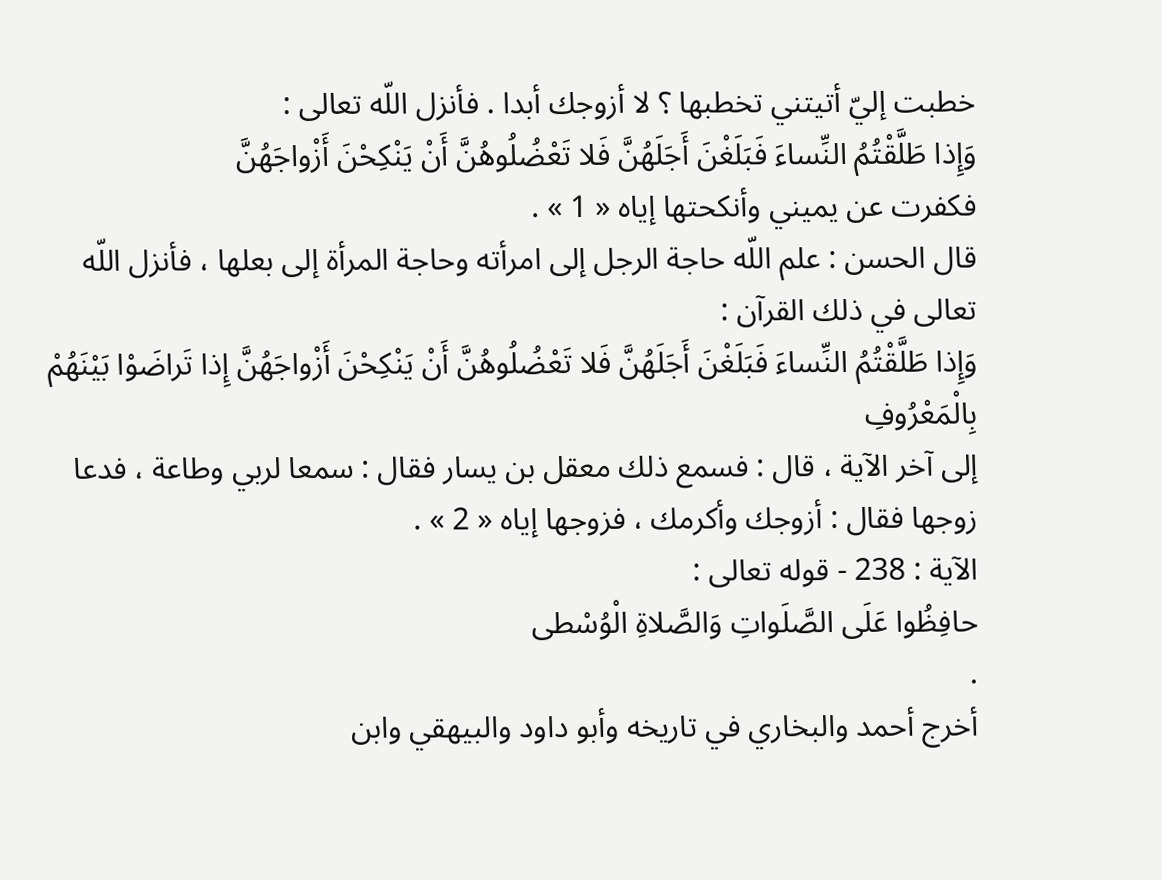خطبت إليّ أتيتني تخطبها ؟ لا أزوجك أبدا . فأنزل اللّه تعالى :
وَإِذا طَلَّقْتُمُ النِّساءَ فَبَلَغْنَ أَجَلَهُنَّ فَلا تَعْضُلُوهُنَّ أَنْ يَنْكِحْنَ أَزْواجَهُنَّ
فكفرت عن يميني وأنكحتها إياه « 1 » .
قال الحسن : علم اللّه حاجة الرجل إلى امرأته وحاجة المرأة إلى بعلها ، فأنزل اللّه تعالى في ذلك القرآن :
وَإِذا طَلَّقْتُمُ النِّساءَ فَبَلَغْنَ أَجَلَهُنَّ فَلا تَعْضُلُوهُنَّ أَنْ يَنْكِحْنَ أَزْواجَهُنَّ إِذا تَراضَوْا بَيْنَهُمْ بِالْمَعْرُوفِ
إلى آخر الآية ، قال : فسمع ذلك معقل بن يسار فقال : سمعا لربي وطاعة ، فدعا زوجها فقال : أزوجك وأكرمك ، فزوجها إياه « 2 » .
الآية : 238 - قوله تعالى :
حافِظُوا عَلَى الصَّلَواتِ وَالصَّلاةِ الْوُسْطى
.
أخرج أحمد والبخاري في تاريخه وأبو داود والبيهقي وابن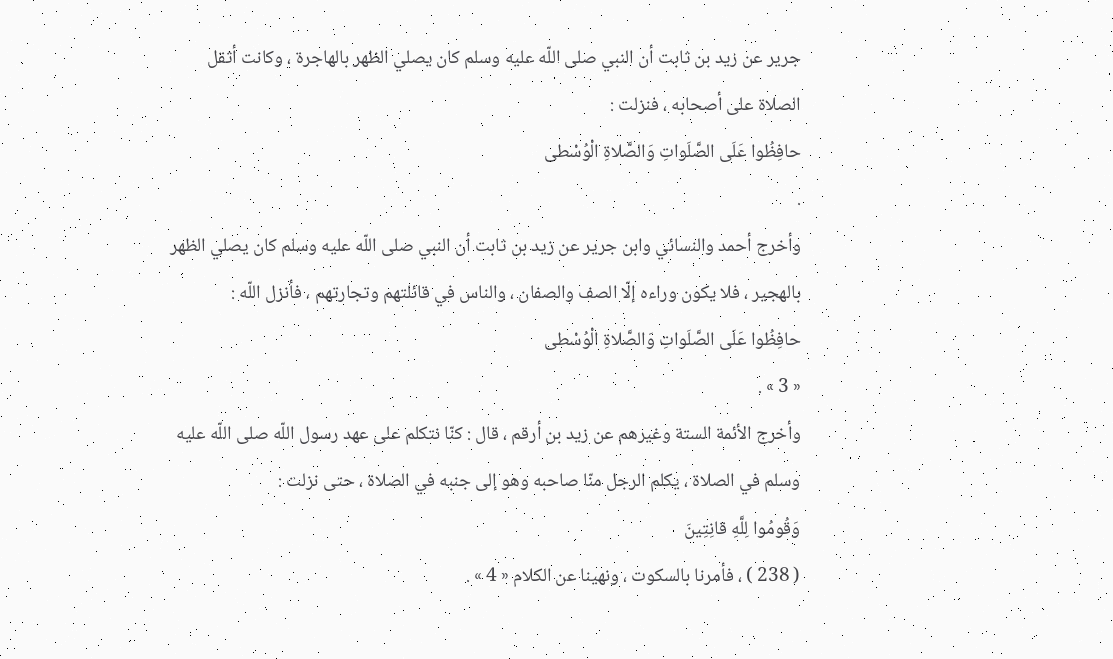جرير عن زيد بن ثابت أن النبي صلى اللّه عليه وسلم كان يصلي الظهر بالهاجرة ، وكانت أثقل الصلاة على أصحابه ، فنزلت :
حافِظُوا عَلَى الصَّلَواتِ وَالصَّلاةِ الْوُسْطى
.
وأخرج أحمد والنسائي وابن جرير عن زيد بن ثابت أن النبي صلى اللّه عليه وسلم كان يصلي الظهر بالهجير ، فلا يكون وراءه إلّا الصف والصفان ، والناس في قائلتهم وتجارتهم ، فأنزل اللّه :
حافِظُوا عَلَى الصَّلَواتِ وَالصَّلاةِ الْوُسْطى
« 3 » .
وأخرج الأئمة الستة وغيرهم عن زيد بن أرقم ، قال : كنّا نتكلم على عهد رسول اللّه صلى اللّه عليه وسلم في الصلاة ، يكلم الرجل منّا صاحبه وهو إلى جنبه في الصلاة ، حتى نزلت :
وَقُومُوا لِلَّهِ قانِتِينَ
( 238 ) ، فأمرنا بالسكوت ، ونهينا عن الكلام « 4 » .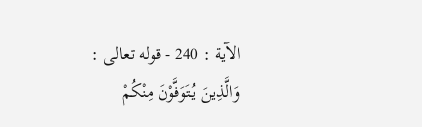الآية : 240 - قوله تعالى :
وَالَّذِينَ يُتَوَفَّوْنَ مِنْكُمْ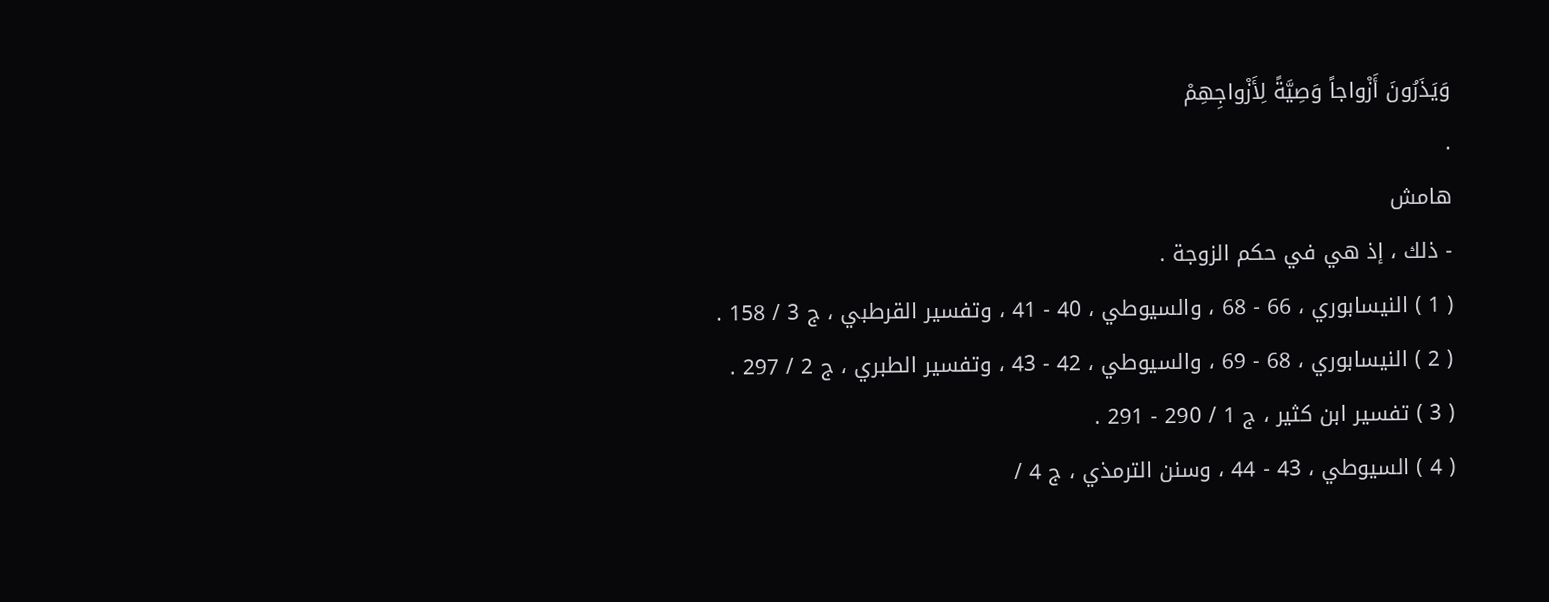وَيَذَرُونَ أَزْواجاً وَصِيَّةً لِأَزْواجِهِمْ
.
هامش
- ذلك ، إذ هي في حكم الزوجة .
( 1 ) النيسابوري ، 66 - 68 ، والسيوطي ، 40 - 41 ، وتفسير القرطبي ، ج 3 / 158 .
( 2 ) النيسابوري ، 68 - 69 ، والسيوطي ، 42 - 43 ، وتفسير الطبري ، ج 2 / 297 .
( 3 ) تفسير ابن كثير ، ج 1 / 290 - 291 .
( 4 ) السيوطي ، 43 - 44 ، وسنن الترمذي ، ج 4 /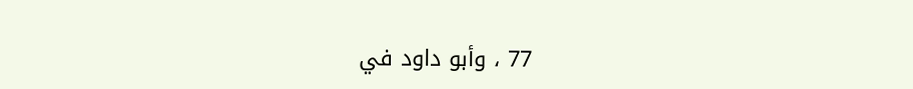77 ، وأبو داود في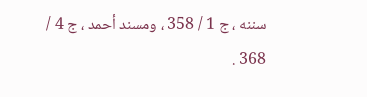سننه ، ج 1 / 358 ، ومسند أحمد ، ج 4 / 368 .